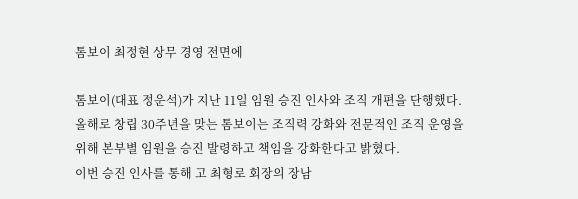톰보이 최정현 상무 경영 전면에

톰보이(대표 정운석)가 지난 11일 임원 승진 인사와 조직 개편을 단행했다.
올해로 창립 30주년을 맞는 톰보이는 조직력 강화와 전문적인 조직 운영을 위해 본부별 임원을 승진 발령하고 책임을 강화한다고 밝혔다.
이번 승진 인사를 통해 고 최형로 회장의 장남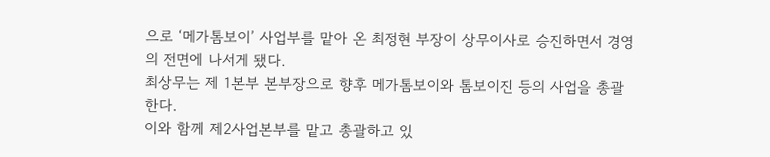으로 ‘메가톰보이’ 사업부를 맡아 온 최정현 부장이 상무이사로 승진하면서 경영의 전면에 나서게 됐다.
최상무는 제 1본부 본부장으로 향후 메가톰보이와 톰보이진 등의 사업을 총괄한다.
이와 함께 제2사업본부를 맡고 총괄하고 있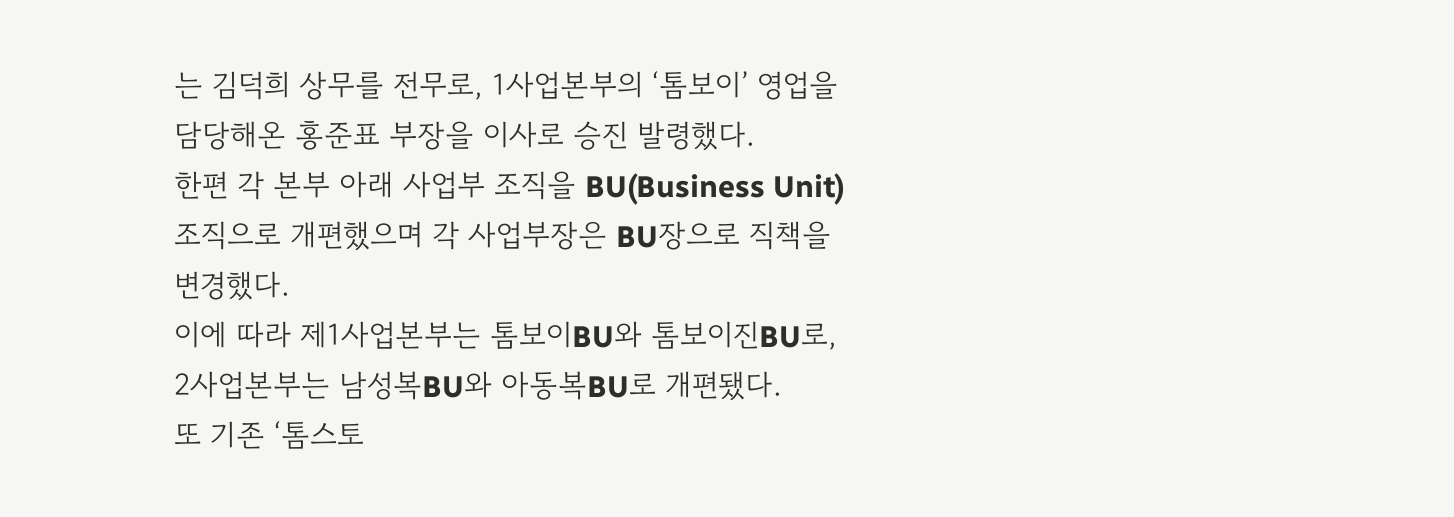는 김덕희 상무를 전무로, 1사업본부의 ‘톰보이’ 영업을 담당해온 홍준표 부장을 이사로 승진 발령했다.
한편 각 본부 아래 사업부 조직을 BU(Business Unit) 조직으로 개편했으며 각 사업부장은 BU장으로 직책을 변경했다.
이에 따라 제1사업본부는 톰보이BU와 톰보이진BU로, 2사업본부는 남성복BU와 아동복BU로 개편됐다.
또 기존 ‘톰스토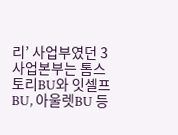리’ 사업부였던 3사업본부는 톰스토리BU와 잇셀프BU, 아울렛BU 등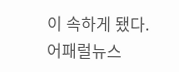이 속하게 됐다.
어패럴뉴스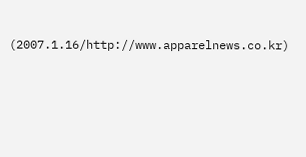(2007.1.16/http://www.apparelnews.co.kr)